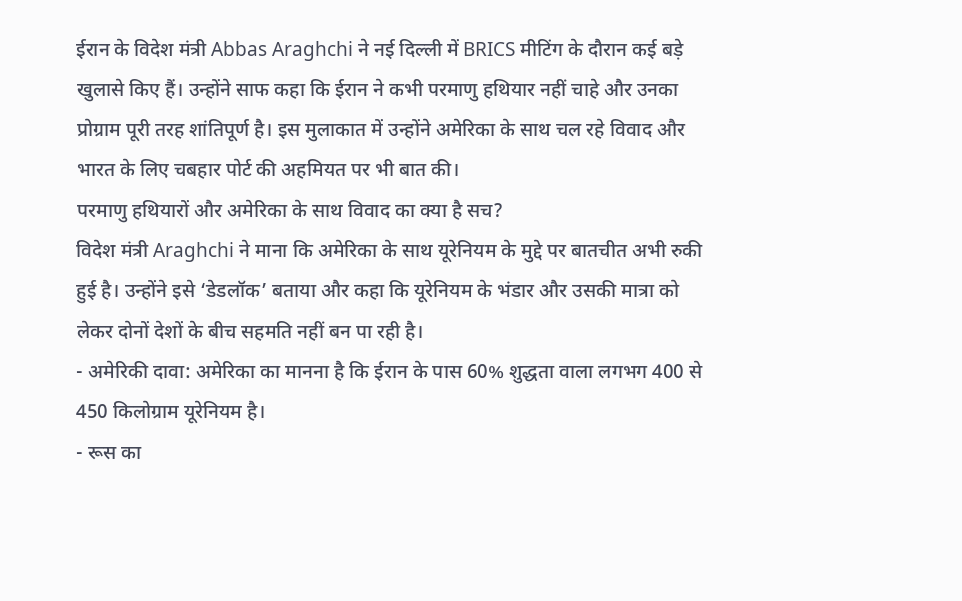ईरान के विदेश मंत्री Abbas Araghchi ने नई दिल्ली में BRICS मीटिंग के दौरान कई बड़े खुलासे किए हैं। उन्होंने साफ कहा कि ईरान ने कभी परमाणु हथियार नहीं चाहे और उनका प्रोग्राम पूरी तरह शांतिपूर्ण है। इस मुलाकात में उन्होंने अमेरिका के साथ चल रहे विवाद और भारत के लिए चबहार पोर्ट की अहमियत पर भी बात की।
परमाणु हथियारों और अमेरिका के साथ विवाद का क्या है सच?
विदेश मंत्री Araghchi ने माना कि अमेरिका के साथ यूरेनियम के मुद्दे पर बातचीत अभी रुकी हुई है। उन्होंने इसे ‘डेडलॉक’ बताया और कहा कि यूरेनियम के भंडार और उसकी मात्रा को लेकर दोनों देशों के बीच सहमति नहीं बन पा रही है।
- अमेरिकी दावा: अमेरिका का मानना है कि ईरान के पास 60% शुद्धता वाला लगभग 400 से 450 किलोग्राम यूरेनियम है।
- रूस का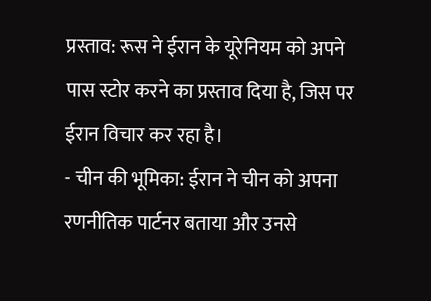प्रस्ताव: रूस ने ईरान के यूरेनियम को अपने पास स्टोर करने का प्रस्ताव दिया है, जिस पर ईरान विचार कर रहा है।
- चीन की भूमिका: ईरान ने चीन को अपना रणनीतिक पार्टनर बताया और उनसे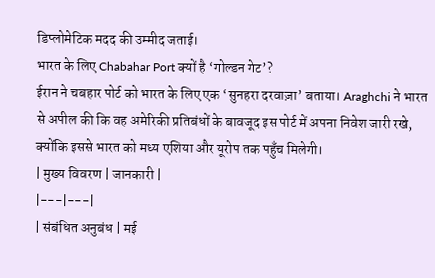डिप्लोमेटिक मदद की उम्मीद जताई।
भारत के लिए Chabahar Port क्यों है ‘गोल्डन गेट’?
ईरान ने चबहार पोर्ट को भारत के लिए एक ‘सुनहरा दरवाज़ा’ बताया। Araghchi ने भारत से अपील की कि वह अमेरिकी प्रतिबंधों के बावजूद इस पोर्ट में अपना निवेश जारी रखे, क्योंकि इससे भारत को मध्य एशिया और यूरोप तक पहुँच मिलेगी।
| मुख्य विवरण | जानकारी |
|---|---|
| संबंधित अनुबंध | मई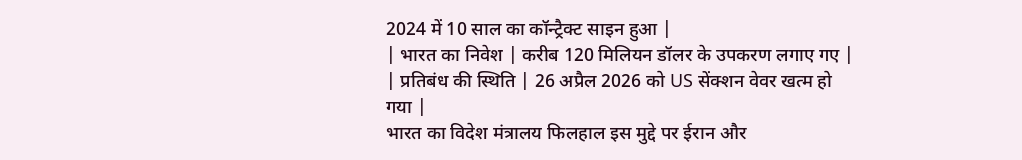2024 में 10 साल का कॉन्ट्रैक्ट साइन हुआ |
| भारत का निवेश | करीब 120 मिलियन डॉलर के उपकरण लगाए गए |
| प्रतिबंध की स्थिति | 26 अप्रैल 2026 को US सेंक्शन वेवर खत्म हो गया |
भारत का विदेश मंत्रालय फिलहाल इस मुद्दे पर ईरान और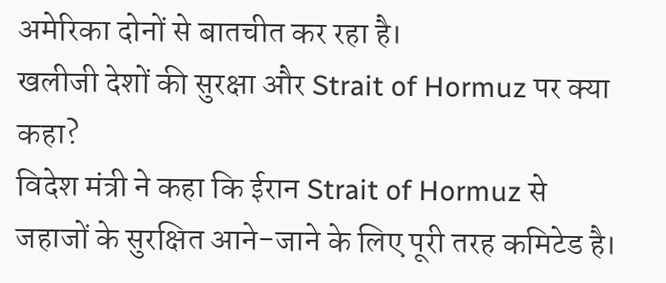अमेरिका दोनों से बातचीत कर रहा है।
खलीजी देशों की सुरक्षा और Strait of Hormuz पर क्या कहा?
विदेश मंत्री ने कहा कि ईरान Strait of Hormuz से जहाजों के सुरक्षित आने-जाने के लिए पूरी तरह कमिटेड है।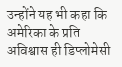उन्होंने यह भी कहा कि अमेरिका के प्रति अविश्वास ही डिप्लोमेसी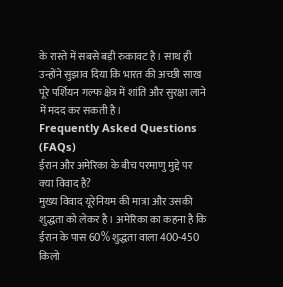के रास्ते में सबसे बड़ी रुकावट है। साथ ही उन्होंने सुझाव दिया कि भारत की अच्छी साख पूरे पर्शियन गल्फ क्षेत्र में शांति और सुरक्षा लाने में मदद कर सकती है।
Frequently Asked Questions (FAQs)
ईरान और अमेरिका के बीच परमाणु मुद्दे पर क्या विवाद है?
मुख्य विवाद यूरेनियम की मात्रा और उसकी शुद्धता को लेकर है। अमेरिका का कहना है कि ईरान के पास 60% शुद्धता वाला 400-450 किलो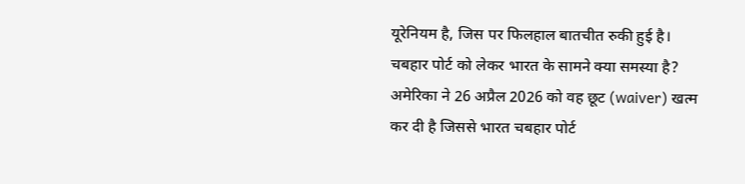यूरेनियम है, जिस पर फिलहाल बातचीत रुकी हुई है।
चबहार पोर्ट को लेकर भारत के सामने क्या समस्या है?
अमेरिका ने 26 अप्रैल 2026 को वह छूट (waiver) खत्म कर दी है जिससे भारत चबहार पोर्ट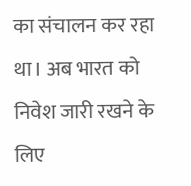का संचालन कर रहा था। अब भारत को निवेश जारी रखने के लिए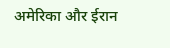अमेरिका और ईरान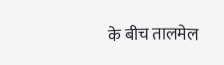के बीच तालमेल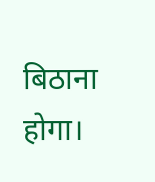बिठाना होगा।